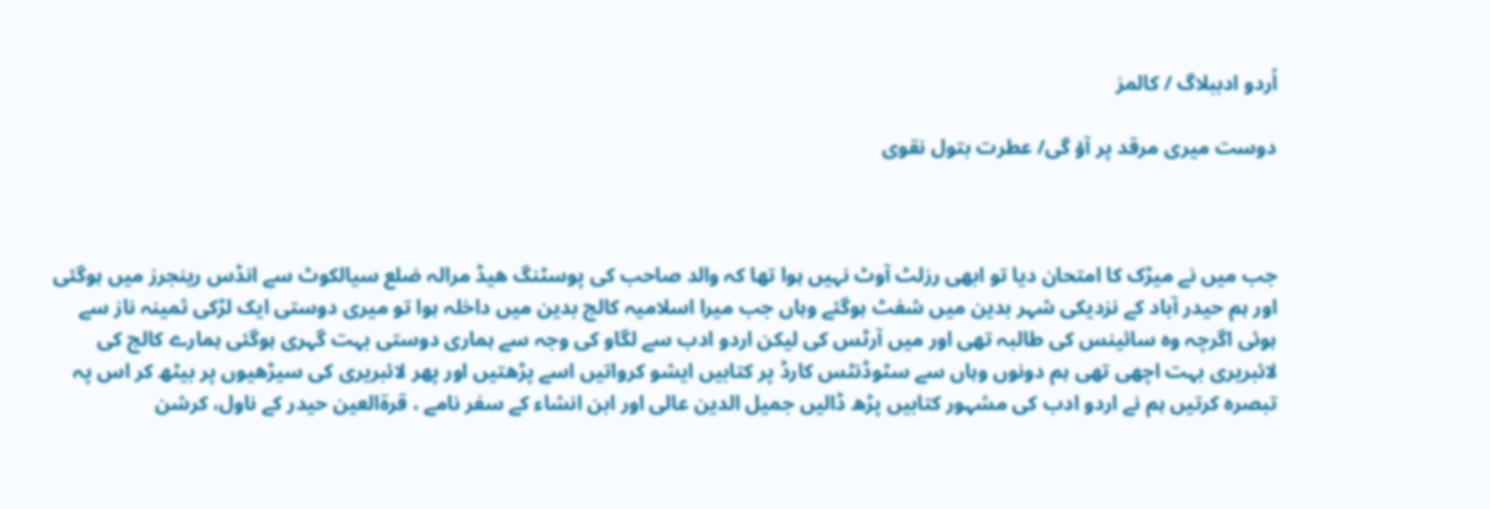اُردو ادببلاگ / کالمز

دوست میری مرقد پر آؤ گی/ عطرت بتول نقوی



جب میں نے میڑک کا امتحان دیا تو ابھی رزلٹ آوٹ نہیں ہوا تھا کہ والد صاحب کی پوسٹنگ ھیڈ مرالہ ضلع سیالکوٹ سے انڈس رینجرز میں ہوگئی اور ہم حیدر آباد کے نزدیکی شہر بدین میں شفٹ ہوگئے وہاں جب میرا اسلامیہ کالج بدین میں داخلہ ہوا تو میری دوستی ایک لڑکی ثمینہ ناز سے ہوئی اگرچہ وہ سائینس کی طالبہ تھی اور میں آرٹس کی لیکن اردو ادب سے لگاو کی وجہ سے ہماری دوستی بہت گہری ہوگئی ہمارے کالج کی لائبریری بہت اچھی تھی ہم دونوں وہاں سے سٹوڈنٹس کارڈ پر کتابیں ایشو کرواتیں اسے پڑھتیں اور پھر لائبریری کی سیڑھیوں پر بیٹھ کر اس پہ تبصرہ کرتیں ہم نے اردو ادب کی مشہور کتابیں پڑھ ڈالیں جمیل الدین عالی اور ابن انشاء کے سفر نامے ، قرۃالعین حیدر کے ناول، کرشن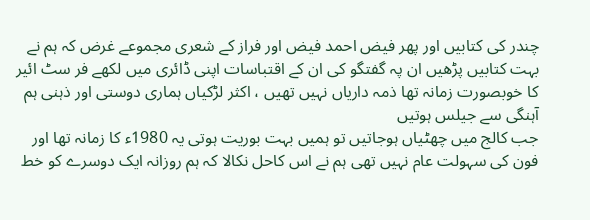چندر کی کتابیں اور پھر فیض احمد فیض اور فراز کے شعری مجموعے غرض کہ ہم نے بہت کتابیں پڑھیں ان پہ گفتگو کی ان کے اقتباسات اپنی ڈائری میں لکھے فر سٹ ائیر کا خوبصورت زمانہ تھا ذمہ داریاں نہیں تھیں ، اکثر لڑکیاں ہماری دوستی اور ذہنی ہم آہنگی سے جیلس ہوتیں
جب کالج میں چھٹیاں ہوجاتیں تو ہمیں بہت بوریت ہوتی یہ 1980ء کا زمانہ تھا اور فون کی سہولت عام نہیں تھی ہم نے اس کاحل نکالا کہ ہم روزانہ ایک دوسرے کو خط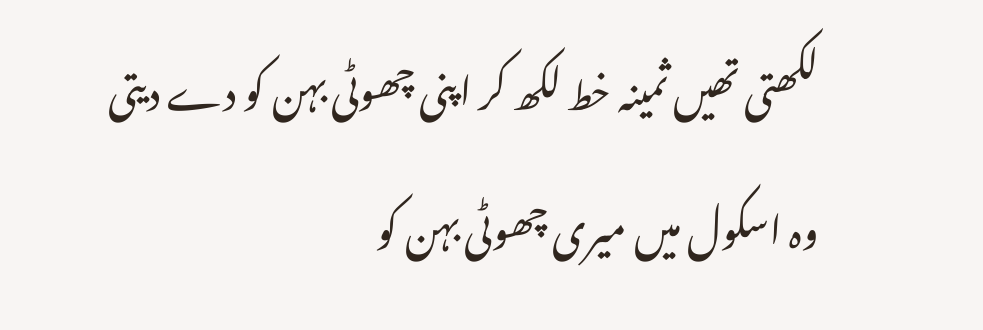لکھتی تھیں ثمینہ خط لکھ کر اپنی چھوٹی بہن کو دے دیتی وہ اسکول میں میری چھوٹی بہن کو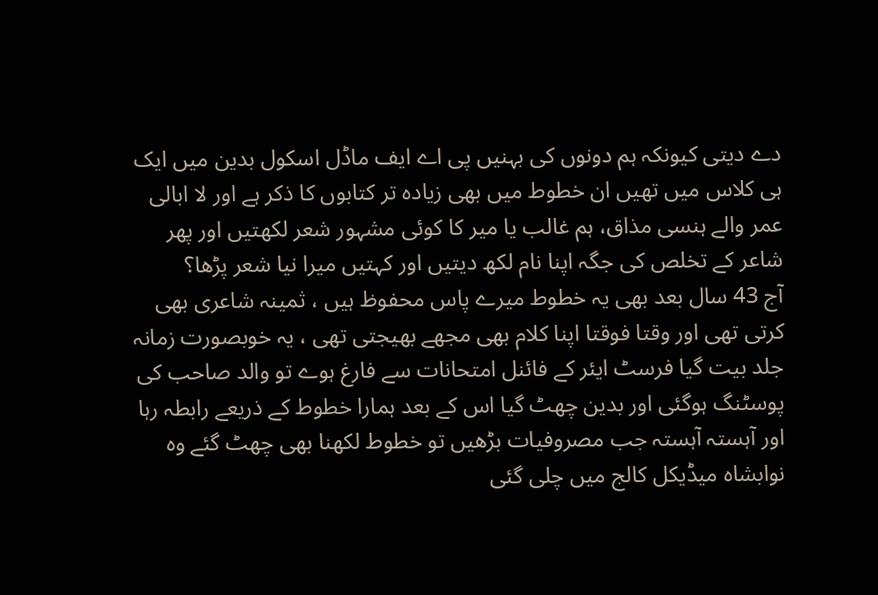دے دیتی کیونکہ ہم دونوں کی بہنیں پی اے ایف ماڈل اسکول بدین میں ایک ہی کلاس میں تھیں ان خطوط میں بھی زیادہ تر کتابوں کا ذکر ہے اور لا ابالی عمر والے ہنسی مذاق، ہم غالب یا میر کا کوئی مشہور شعر لکھتیں اور پھر شاعر کے تخلص کی جگہ اپنا نام لکھ دیتیں اور کہتیں میرا نیا شعر پڑھا؟
آج 43 سال بعد بھی یہ خطوط میرے پاس محفوظ ہیں ، ثمینہ شاعری بھی کرتی تھی اور وقتا فوقتا اپنا کلام بھی مجھے بھیجتی تھی ، یہ خوبصورت زمانہ جلد بیت گیا فرسٹ ایئر کے فائنل امتحانات سے فارغ ہوے تو والد صاحب کی پوسٹنگ ہوگئی اور بدین چھٹ گیا اس کے بعد ہمارا خطوط کے ذریعے رابطہ رہا اور آہستہ آہستہ جب مصروفیات بڑھیں تو خطوط لکھنا بھی چھٹ گئے وہ نوابشاہ میڈیکل کالج میں چلی گئی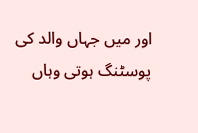اور میں جہاں والد کی پوسٹنگ ہوتی وہاں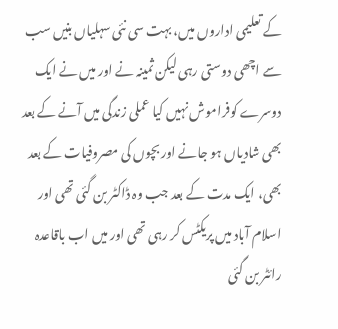کے تعلیمی اداروں میں، بہت سی نئی سہلیاں بنیں سب سے اچھی دوستی رہی لیکن ثمینہ نے اور میں نے ایک دوسرے کوفراموش نہیں کیا عملی زندگی میں آنے کے بعد بھی شادیاں ہو جانے اور بچوں کی مصروفیات کے بعد بھی، ایک مدت کے بعد جب وہ ڈاکٹر بن گئی تھی اور اسلام آباد میں پریکٹس کر رہی تھی اور میں اب باقاعدہ رائٹر بن گئی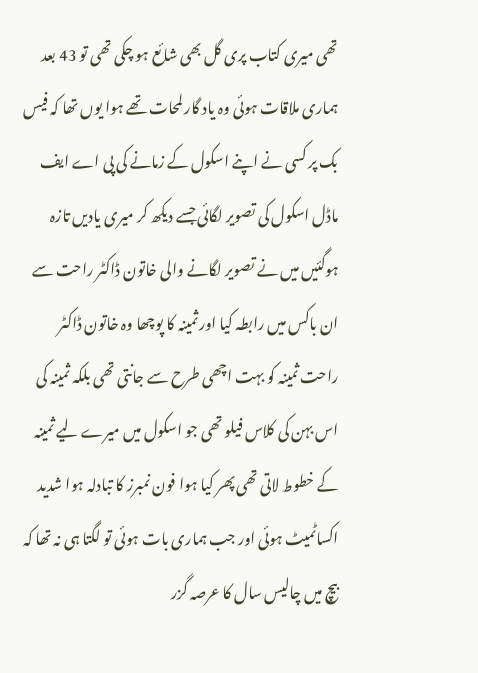تھی میری کتاب پری گل بھی شائع ہو چکی تھی تو 43 بعد ہماری ملاقات ہوئی وہ یاد گار لمحات تھے ہوا یوں تھا کہ فیس بک پر کسی نے اپنے اسکول کے زمانے کی پی اے ایف ماڈل اسکول کی تصویر لگائی جسے دیکھ کر میری یادیں تازہ ہوگئیں میں نے تصویر لگانے والی خاتون ڈاکٹر راحت سے ان باکس میں رابطہ کیا اور ثمینہ کا پوچھا وہ خاتون ڈاکٹر راحت ثمینہ کو بہت اچھی طرح سے جانتی تھی بلکہ ثمینہ کی اس بہن کی کلاس فیلو تھی جو اسکول میں میرے لیے ثمینہ کے خطوط لاتی تھی پھر کیا ہوا فون نمبرز کا تبادلہ ہوا شدید اکساٹمیٹ ہوئی اور جب ہماری بات ہوئی تو لگتا ہی نہ تھا کہ بیچ میں چالیس سال کا عرصہ گزر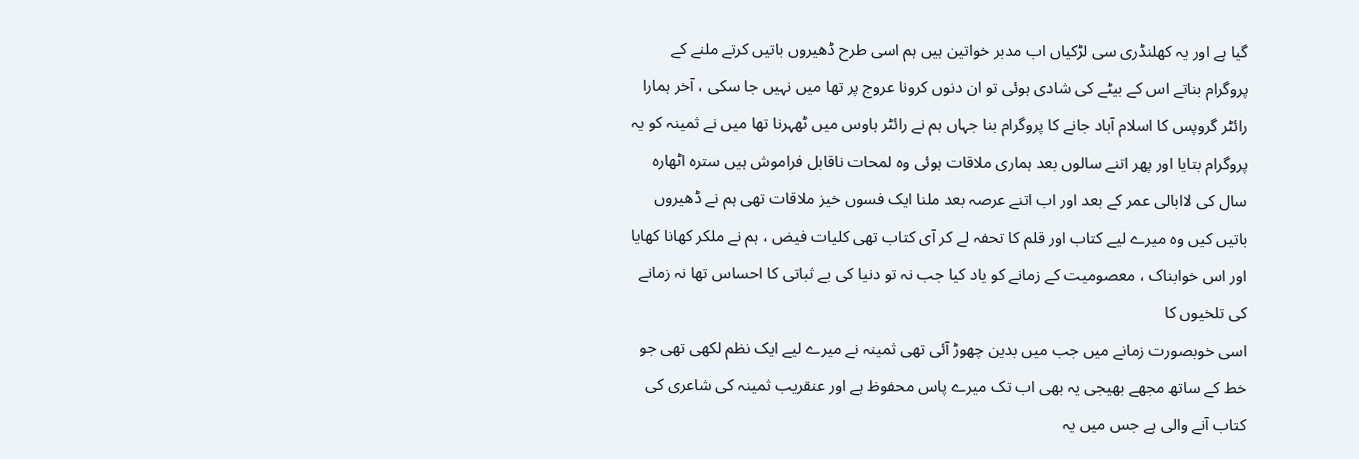گیا ہے اور یہ کھلنڈری سی لڑکیاں اب مدبر خواتین ہیں ہم اسی طرح ڈھیروں باتیں کرتے ملنے کے پروگرام بناتے اس کے بیٹے کی شادی ہوئی تو ان دنوں کرونا عروج پر تھا میں نہیں جا سکی ، آخر ہمارا رائٹر گروپس کا اسلام آباد جانے کا پروگرام بنا جہاں ہم نے رائٹر ہاوس میں ٹھہرنا تھا میں نے ثمینہ کو یہ پروگرام بتایا اور پھر اتنے سالوں بعد ہماری ملاقات ہوئی وہ لمحات ناقابل فراموش ہیں سترہ اٹھارہ سال کی لاابالی عمر کے بعد اور اب اتنے عرصہ بعد ملنا ایک فسوں خیز ملاقات تھی ہم نے ڈھیروں باتیں کیں وہ میرے لیے کتاب اور قلم کا تحفہ لے کر آی کتاب تھی کلیات فیض ، ہم نے ملکر کھانا کھایا اور اس خوابناک ، معصومیت کے زمانے کو یاد کیا جب نہ تو دنیا کی بے ثباتی کا احساس تھا نہ زمانے کی تلخیوں کا
اسی خوبصورت زمانے میں جب میں بدین چھوڑ آئی تھی ثمینہ نے میرے لیے ایک نظم لکھی تھی جو خط کے ساتھ مجھے بھیجی یہ بھی اب تک میرے پاس محفوظ ہے اور عنقریب ثمینہ کی شاعری کی کتاب آنے والی ہے جس میں یہ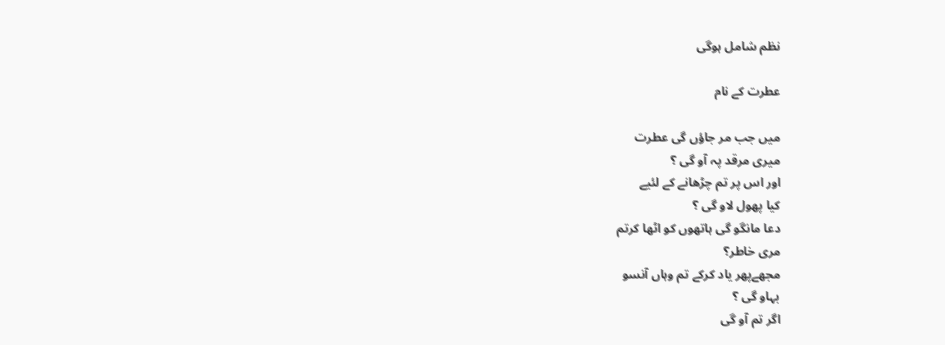نظم شامل ہوگی

عطرت کے نام

میں جب مر جاؤں گی عطرت
میری مرقد پہ آو گی ؟
اور اس پر تم چڑھانے کے لئیے
کیا پھول لاو گی ؟
دعا مانگو گی ہاتھوں کو اٹھا کرتم
مری خاطر؟
مجھےپھر یاد کرکے تم وہاں آنسو
بہاو گی ؟
اگر تم آو گی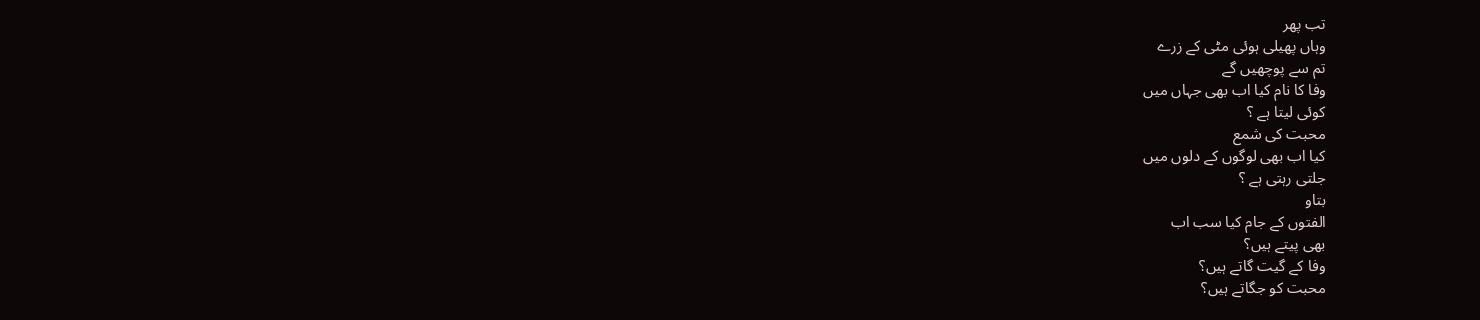تب پھر
وہاں پھیلی ہوئی مٹی کے زرے
تم سے پوچھیں گے
وفا کا نام کیا اب بھی جہاں میں
کوئی لیتا ہے ؟
محبت کی شمع
کیا اب بھی لوگوں کے دلوں میں
جلتی رہتی ہے ؟
بتاو
الفتوں کے جام کیا سب اب
بھی پیتے ہیں؟
وفا کے گیت گاتے ہیں؟
محبت کو جگاتے ہیں؟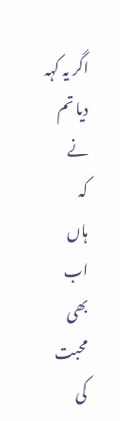اگر یہ کہہ دیا تم نے
کہ
ہاں اب بھی محبت کی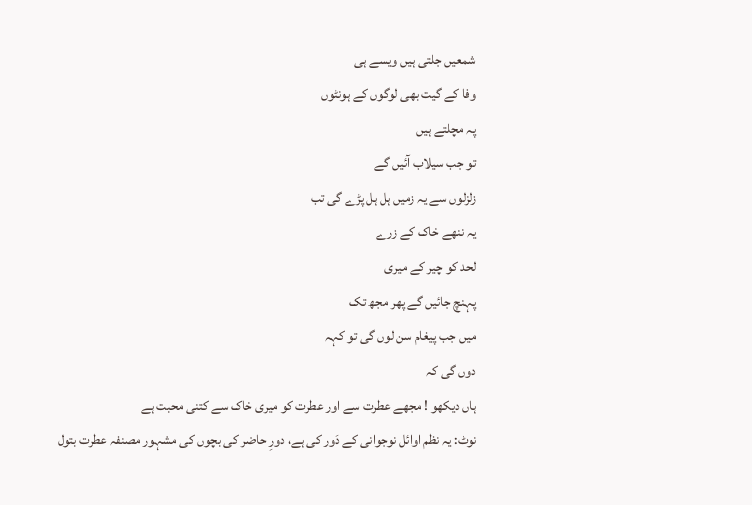شمعیں جلتی ہیں ویسے ہی
وفا کے گیت بھی لوگوں کے ہونٹوں
پہ مچلتے ہیں
تو جب سیلاب آئیں گے
زلزلوں سے یہ زمیں ہل ہل پڑے گی تب
یہ ننھے خاک کے زرے
لحد کو چیر کے میری
پہنچ جائیں گے پھر مجھ تک
میں جب پیغام سن لوں گی تو کہہ
دوں گی کہ
ہاں دیکھو ! مجھے عطرت سے اور عطرت کو میری خاک سے کتنی محبت ہے
نوٹ: یہ نظم اوائل نوجوانی کے دَور کی ہے، دورِ حاضر کی بچوں کی مشہور مصنفہ عطرت بتول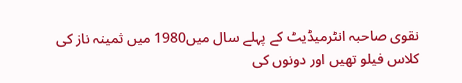نقوی صاحبہ انٹرمیڈیٹ کے پہلے سال میں1980 میں ثمینہ ناز کی کلاس فیلو تھیں اور دونوں کی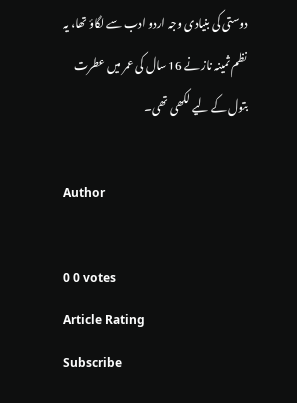دوستی کی بنیادی وجہ اردو ادب سے لگاؤ تھا، یہ نظم ثمینہ ناز نے 16 سال کی عمر میں عطرت بتول کے لیے لکھی تھی۔

Author

0 0 votes
Article Rating
Subscribe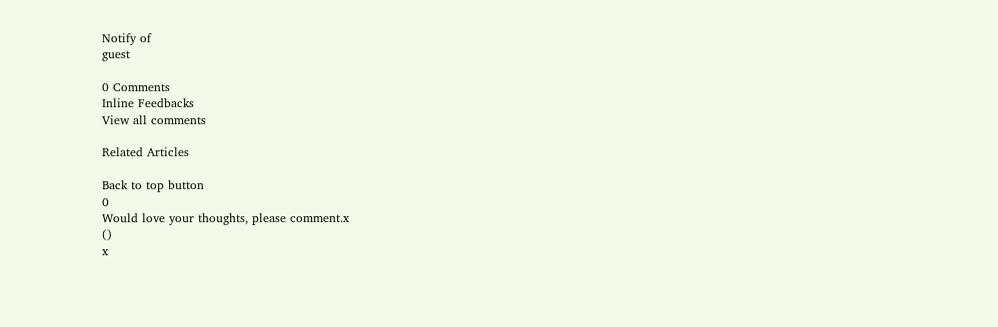Notify of
guest

0 Comments
Inline Feedbacks
View all comments

Related Articles

Back to top button
0
Would love your thoughts, please comment.x
()
x